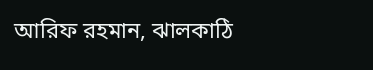আরিফ রহমান, ঝালকাঠি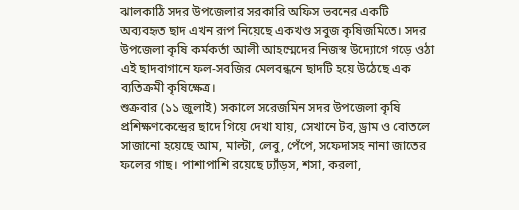ঝালকাঠি সদর উপজেলার সরকারি অফিস ভবনের একটি অব্যবহৃত ছাদ এখন রূপ নিয়েছে একখণ্ড সবুজ কৃষিজমিতে। সদর উপজেলা কৃষি কর্মকর্তা আলী আহম্মেদের নিজস্ব উদ্যোগে গড়ে ওঠা এই ছাদবাগানে ফল-সবজির মেলবন্ধনে ছাদটি হয়ে উঠেছে এক ব্যতিক্রমী কৃষিক্ষেত্র।
শুক্রবার (১১ জুলাই) সকালে সরেজমিন সদর উপজেলা কৃষি প্রশিক্ষণকেন্দ্রের ছাদে গিয়ে দেখা যায়, সেখানে টব, ড্রাম ও বোতলে সাজানো হয়েছে আম, মাল্টা, লেবু, পেঁপে, সফেদাসহ নানা জাতের ফলের গাছ। পাশাপাশি রয়েছে ঢ্যাঁড়স, শসা, করলা,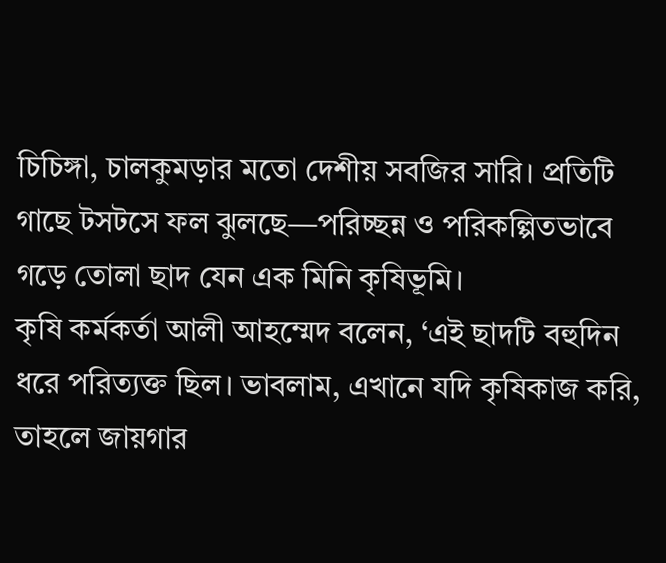চিচিঙ্গা, চালকুমড়ার মতো দেশীয় সবজির সারি। প্রতিটি গাছে টসটসে ফল ঝুলছে—পরিচ্ছন্ন ও পরিকল্পিতভাবে গড়ে তোলা ছাদ যেন এক মিনি কৃষিভূমি।
কৃষি কর্মকর্তা আলী আহম্মেদ বলেন, ‘এই ছাদটি বহুদিন ধরে পরিত্যক্ত ছিল। ভাবলাম, এখানে যদি কৃষিকাজ করি, তাহলে জায়গার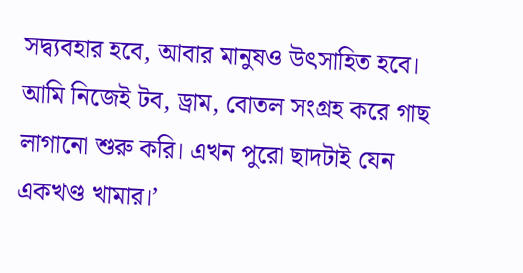সদ্ব্যবহার হবে, আবার মানুষও উৎসাহিত হবে। আমি নিজেই টব, ড্রাম, বোতল সংগ্রহ করে গাছ লাগানো শুরু করি। এখন পুরো ছাদটাই যেন একখণ্ড খামার।’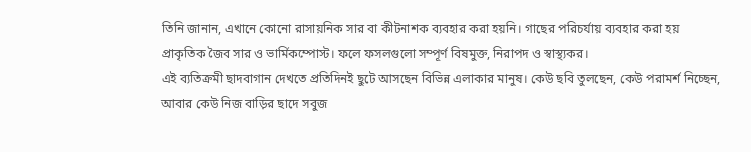তিনি জানান, এখানে কোনো রাসায়নিক সার বা কীটনাশক ব্যবহার করা হয়নি। গাছের পরিচর্যায় ব্যবহার করা হয় প্রাকৃতিক জৈব সার ও ভার্মিকম্পোস্ট। ফলে ফসলগুলো সম্পূর্ণ বিষমুক্ত, নিরাপদ ও স্বাস্থ্যকর।
এই ব্যতিক্রমী ছাদবাগান দেখতে প্রতিদিনই ছুটে আসছেন বিভিন্ন এলাকার মানুষ। কেউ ছবি তুলছেন, কেউ পরামর্শ নিচ্ছেন, আবার কেউ নিজ বাড়ির ছাদে সবুজ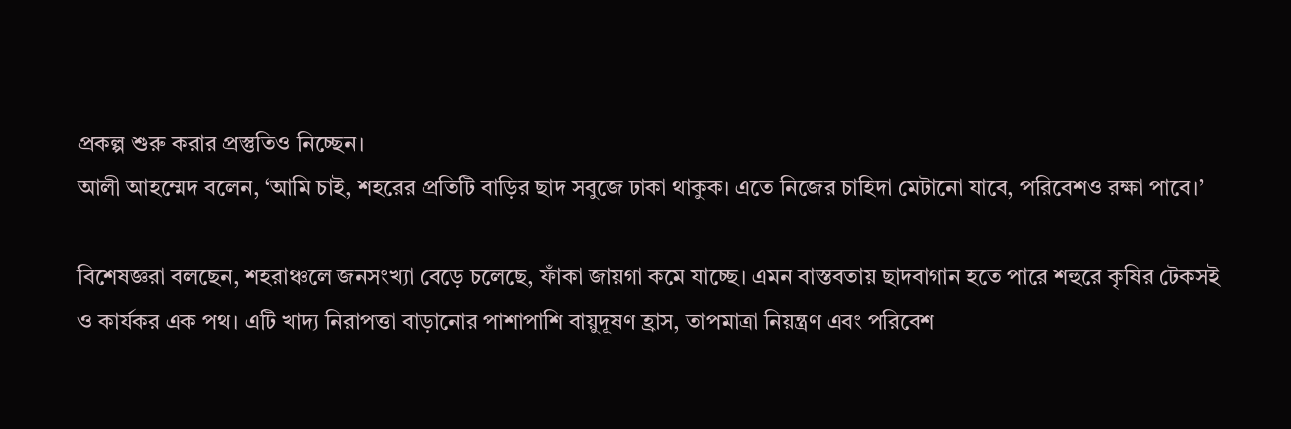প্রকল্প শুরু করার প্রস্তুতিও নিচ্ছেন।
আলী আহম্মেদ বলেন, ‘আমি চাই, শহরের প্রতিটি বাড়ির ছাদ সবুজে ঢাকা থাকুক। এতে নিজের চাহিদা মেটানো যাবে, পরিবেশও রক্ষা পাবে।’

বিশেষজ্ঞরা বলছেন, শহরাঞ্চলে জনসংখ্যা বেড়ে চলেছে, ফাঁকা জায়গা কমে যাচ্ছে। এমন বাস্তবতায় ছাদবাগান হতে পারে শহুরে কৃষির টেকসই ও কার্যকর এক পথ। এটি খাদ্য নিরাপত্তা বাড়ানোর পাশাপাশি বায়ুদূষণ হ্রাস, তাপমাত্রা নিয়ন্ত্রণ এবং পরিবেশ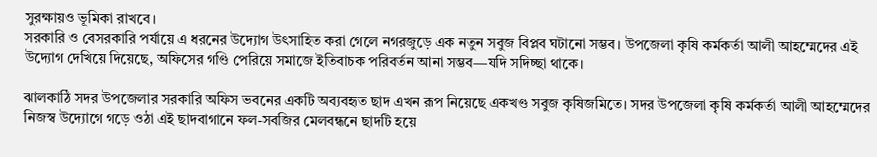সুরক্ষায়ও ভূমিকা রাখবে।
সরকারি ও বেসরকারি পর্যায়ে এ ধরনের উদ্যোগ উৎসাহিত করা গেলে নগরজুড়ে এক নতুন সবুজ বিপ্লব ঘটানো সম্ভব। উপজেলা কৃষি কর্মকর্তা আলী আহম্মেদের এই উদ্যোগ দেখিয়ে দিয়েছে, অফিসের গণ্ডি পেরিয়ে সমাজে ইতিবাচক পরিবর্তন আনা সম্ভব—যদি সদিচ্ছা থাকে।

ঝালকাঠি সদর উপজেলার সরকারি অফিস ভবনের একটি অব্যবহৃত ছাদ এখন রূপ নিয়েছে একখণ্ড সবুজ কৃষিজমিতে। সদর উপজেলা কৃষি কর্মকর্তা আলী আহম্মেদের নিজস্ব উদ্যোগে গড়ে ওঠা এই ছাদবাগানে ফল-সবজির মেলবন্ধনে ছাদটি হয়ে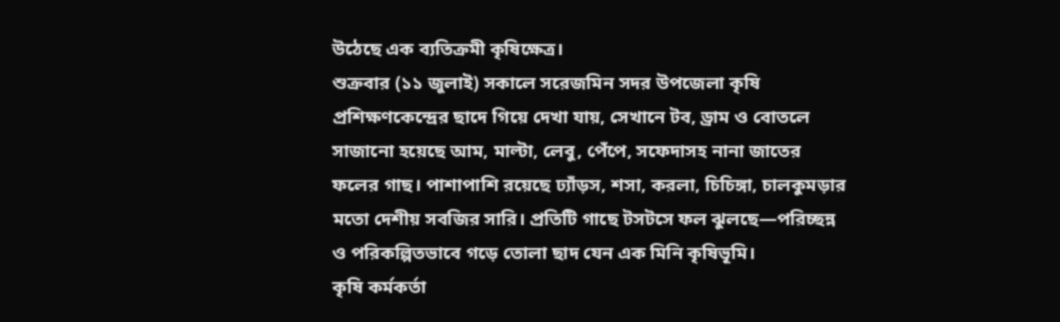উঠেছে এক ব্যতিক্রমী কৃষিক্ষেত্র।
শুক্রবার (১১ জুলাই) সকালে সরেজমিন সদর উপজেলা কৃষি প্রশিক্ষণকেন্দ্রের ছাদে গিয়ে দেখা যায়, সেখানে টব, ড্রাম ও বোতলে সাজানো হয়েছে আম, মাল্টা, লেবু, পেঁপে, সফেদাসহ নানা জাতের ফলের গাছ। পাশাপাশি রয়েছে ঢ্যাঁড়স, শসা, করলা, চিচিঙ্গা, চালকুমড়ার মতো দেশীয় সবজির সারি। প্রতিটি গাছে টসটসে ফল ঝুলছে—পরিচ্ছন্ন ও পরিকল্পিতভাবে গড়ে তোলা ছাদ যেন এক মিনি কৃষিভূমি।
কৃষি কর্মকর্তা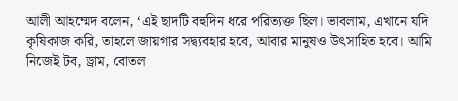আলী আহম্মেদ বলেন, ‘এই ছাদটি বহুদিন ধরে পরিত্যক্ত ছিল। ভাবলাম, এখানে যদি কৃষিকাজ করি, তাহলে জায়গার সদ্ব্যবহার হবে, আবার মানুষও উৎসাহিত হবে। আমি নিজেই টব, ড্রাম, বোতল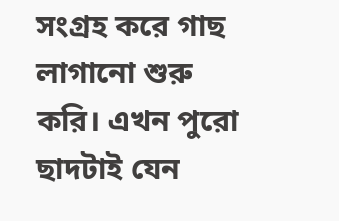সংগ্রহ করে গাছ লাগানো শুরু করি। এখন পুরো ছাদটাই যেন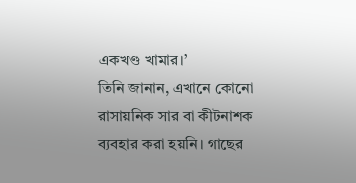একখণ্ড খামার।’
তিনি জানান, এখানে কোনো রাসায়নিক সার বা কীটনাশক ব্যবহার করা হয়নি। গাছের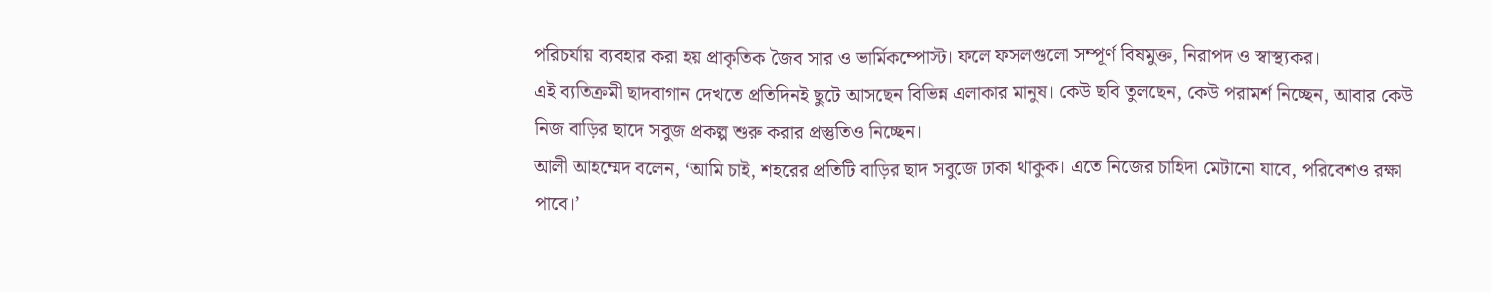পরিচর্যায় ব্যবহার করা হয় প্রাকৃতিক জৈব সার ও ভার্মিকম্পোস্ট। ফলে ফসলগুলো সম্পূর্ণ বিষমুক্ত, নিরাপদ ও স্বাস্থ্যকর।
এই ব্যতিক্রমী ছাদবাগান দেখতে প্রতিদিনই ছুটে আসছেন বিভিন্ন এলাকার মানুষ। কেউ ছবি তুলছেন, কেউ পরামর্শ নিচ্ছেন, আবার কেউ নিজ বাড়ির ছাদে সবুজ প্রকল্প শুরু করার প্রস্তুতিও নিচ্ছেন।
আলী আহম্মেদ বলেন, ‘আমি চাই, শহরের প্রতিটি বাড়ির ছাদ সবুজে ঢাকা থাকুক। এতে নিজের চাহিদা মেটানো যাবে, পরিবেশও রক্ষা পাবে।’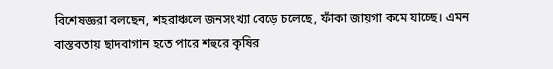বিশেষজ্ঞরা বলছেন, শহরাঞ্চলে জনসংখ্যা বেড়ে চলেছে, ফাঁকা জায়গা কমে যাচ্ছে। এমন বাস্তবতায় ছাদবাগান হতে পারে শহুরে কৃষির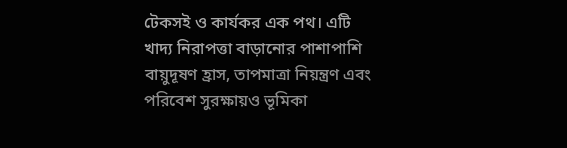টেকসই ও কার্যকর এক পথ। এটি খাদ্য নিরাপত্তা বাড়ানোর পাশাপাশি বায়ুদূষণ হ্রাস, তাপমাত্রা নিয়ন্ত্রণ এবং পরিবেশ সুরক্ষায়ও ভূমিকা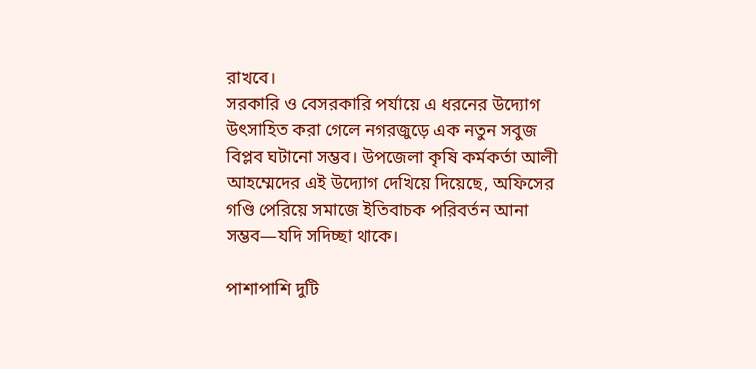রাখবে।
সরকারি ও বেসরকারি পর্যায়ে এ ধরনের উদ্যোগ উৎসাহিত করা গেলে নগরজুড়ে এক নতুন সবুজ বিপ্লব ঘটানো সম্ভব। উপজেলা কৃষি কর্মকর্তা আলী আহম্মেদের এই উদ্যোগ দেখিয়ে দিয়েছে, অফিসের গণ্ডি পেরিয়ে সমাজে ইতিবাচক পরিবর্তন আনা সম্ভব—যদি সদিচ্ছা থাকে।

পাশাপাশি দুটি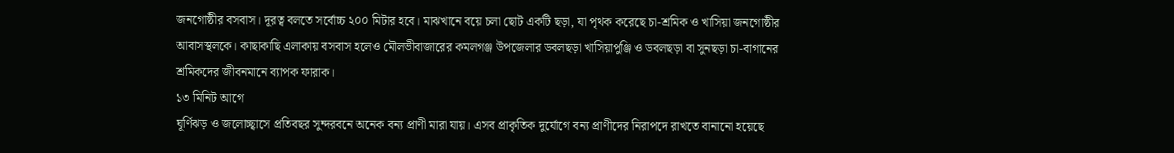জনগোষ্ঠীর বসবাস। দূরত্ব বলতে সর্বোচ্চ ২০০ মিটার হবে। মাঝখানে বয়ে চলা ছোট একটি ছড়া, যা পৃথক করেছে চা-শ্রমিক ও খাসিয়া জনগোষ্ঠীর আবাসস্থলকে। কাছাকাছি এলাকায় বসবাস হলেও মৌলভীবাজারের কমলগঞ্জ উপজেলার ডবলছড়া খাসিয়াপুঞ্জি ও ডবলছড়া বা সুনছড়া চা-বাগানের শ্রমিকদের জীবনমানে ব্যাপক ফারাক।
১৩ মিনিট আগে
ঘূর্ণিঝড় ও জলোচ্ছ্বাসে প্রতিবছর সুন্দরবনে অনেক বন্য প্রাণী মারা যায়। এসব প্রাকৃতিক দুর্যোগে বন্য প্রাণীদের নিরাপদে রাখতে বানানো হয়েছে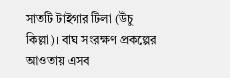সাতটি টাইগার টিলা (উঁচু কিল্লা)। বাঘ সংরক্ষণ প্রকল্পের আওতায় এসব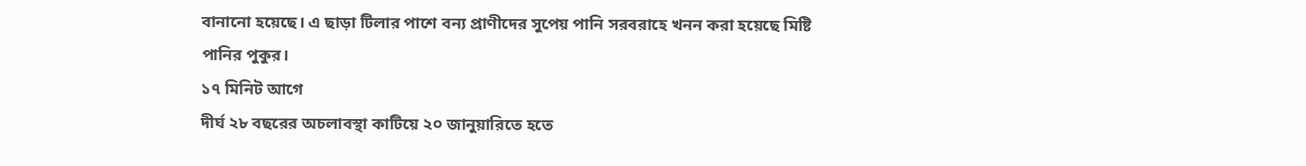বানানো হয়েছে। এ ছাড়া টিলার পাশে বন্য প্রাণীদের সুপেয় পানি সরবরাহে খনন করা হয়েছে মিষ্টি পানির পুকুর।
১৭ মিনিট আগে
দীর্ঘ ২৮ বছরের অচলাবস্থা কাটিয়ে ২০ জানুয়ারিতে হতে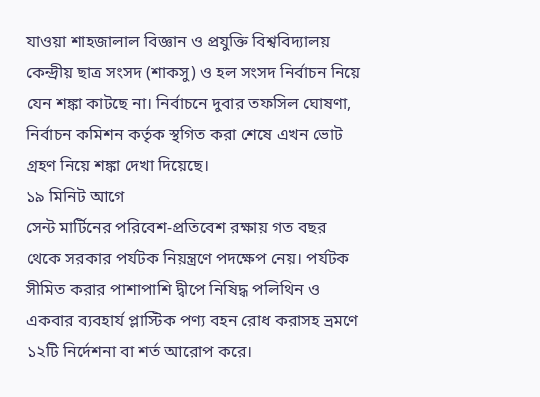যাওয়া শাহজালাল বিজ্ঞান ও প্রযুক্তি বিশ্ববিদ্যালয় কেন্দ্রীয় ছাত্র সংসদ (শাকসু) ও হল সংসদ নির্বাচন নিয়ে যেন শঙ্কা কাটছে না। নির্বাচনে দুবার তফসিল ঘোষণা, নির্বাচন কমিশন কর্তৃক স্থগিত করা শেষে এখন ভোট গ্রহণ নিয়ে শঙ্কা দেখা দিয়েছে।
১৯ মিনিট আগে
সেন্ট মার্টিনের পরিবেশ-প্রতিবেশ রক্ষায় গত বছর থেকে সরকার পর্যটক নিয়ন্ত্রণে পদক্ষেপ নেয়। পর্যটক সীমিত করার পাশাপাশি দ্বীপে নিষিদ্ধ পলিথিন ও একবার ব্যবহার্য প্লাস্টিক পণ্য বহন রোধ করাসহ ভ্রমণে ১২টি নির্দেশনা বা শর্ত আরোপ করে।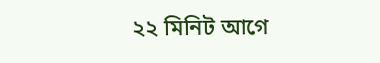২২ মিনিট আগে